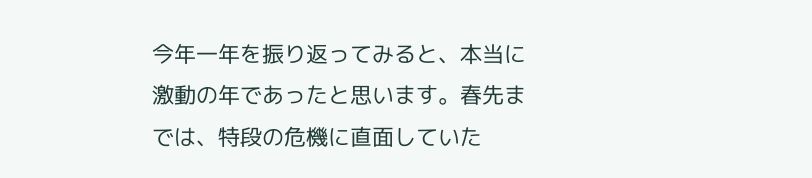今年一年を振り返ってみると、本当に激動の年であったと思います。春先までは、特段の危機に直面していた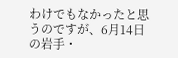わけでもなかったと思うのですが、6月14日の岩手・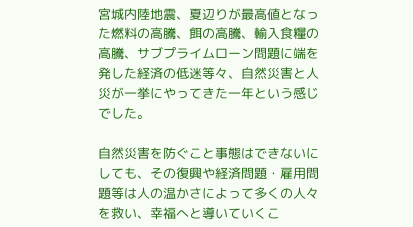宮城内陸地震、夏辺りが最高値となった燃料の高騰、餌の高騰、輸入食糧の高騰、サブプライムローン問題に端を発した経済の低迷等々、自然災害と人災が一挙にやってきた一年という感じでした。

自然災害を防ぐこと事態はできないにしても、その復興や経済問題・雇用問題等は人の温かさによって多くの人々を救い、幸福へと導いていくこ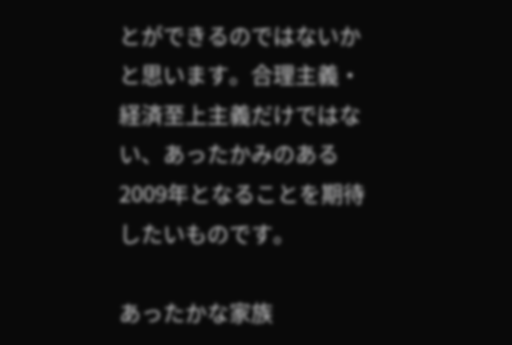とができるのではないかと思います。合理主義・経済至上主義だけではない、あったかみのある2009年となることを期待したいものです。

あったかな家族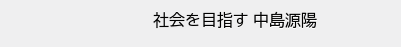社会を目指す 中島源陽